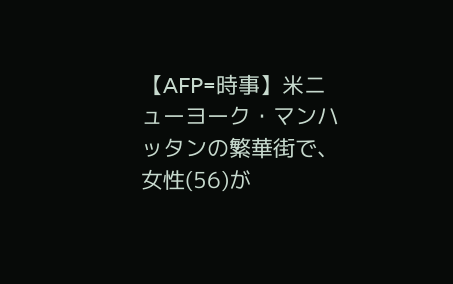【AFP=時事】米ニューヨーク・マンハッタンの繁華街で、女性(56)が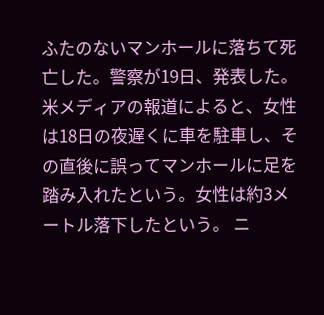ふたのないマンホールに落ちて死亡した。警察が19日、発表した。 米メディアの報道によると、女性は18日の夜遅くに車を駐車し、その直後に誤ってマンホールに足を踏み入れたという。女性は約3メートル落下したという。 ニ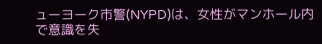ューヨーク市警(NYPD)は、女性がマンホール内で意識を失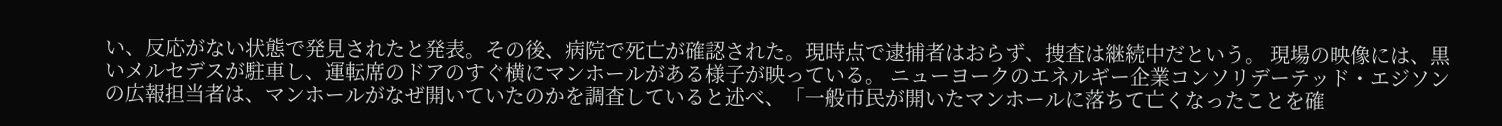い、反応がない状態で発見されたと発表。その後、病院で死亡が確認された。現時点で逮捕者はおらず、捜査は継続中だという。 現場の映像には、黒いメルセデスが駐車し、運転席のドアのすぐ横にマンホールがある様子が映っている。 ニューヨークのエネルギー企業コンソリデーテッド・エジソンの広報担当者は、マンホールがなぜ開いていたのかを調査していると述べ、「一般市民が開いたマンホールに落ちて亡くなったことを確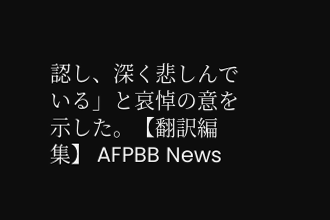認し、深く悲しんでいる」と哀悼の意を示した。【翻訳編集】 AFPBB News